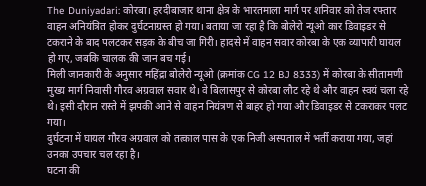The Duniyadari: कोरबा। हरदीबाजार थाना क्षेत्र के भारतमाला मार्ग पर शनिवार को तेज रफ्तार वाहन अनियंत्रित होकर दुर्घटनाग्रस्त हो गया। बताया जा रहा है कि बोलेरो न्यूओ कार डिवाइडर से टकराने के बाद पलटकर सड़क के बीच जा गिरी। हादसे में वाहन सवार कोरबा के एक व्यापारी घायल हो गए, जबकि चालक की जान बच गई।
मिली जानकारी के अनुसार महिंद्रा बोलेरो न्यूओ (क्रमांक CG 12 BJ 8333) में कोरबा के सीतामणी मुख्य मार्ग निवासी गौरव अग्रवाल सवार थे। वे बिलासपुर से कोरबा लौट रहे थे और वाहन स्वयं चला रहे थे। इसी दौरान रास्ते में झपकी आने से वाहन नियंत्रण से बाहर हो गया और डिवाइडर से टकराकर पलट गया।
दुर्घटना में घायल गौरव अग्रवाल को तत्काल पास के एक निजी अस्पताल में भर्ती कराया गया, जहां उनका उपचार चल रहा है।
घटना की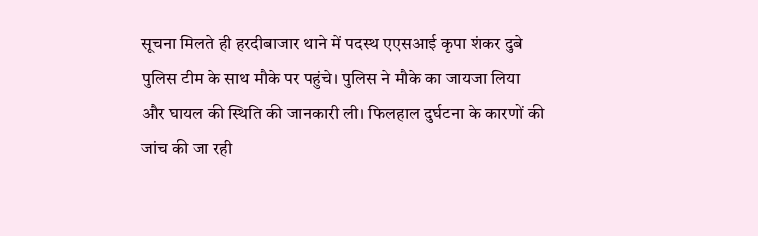सूचना मिलते ही हरदीबाजार थाने में पदस्थ एएसआई कृपा शंकर दुबे पुलिस टीम के साथ मौके पर पहुंचे। पुलिस ने मौके का जायजा लिया और घायल की स्थिति की जानकारी ली। फिलहाल दुर्घटना के कारणों की जांच की जा रही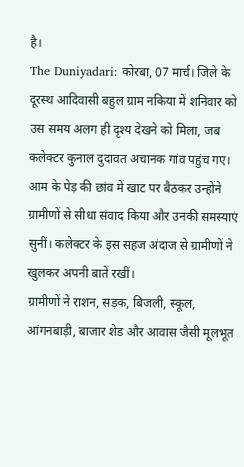है।
The Duniyadari: कोरबा, 07 मार्च। जिले के दूरस्थ आदिवासी बहुल ग्राम नकिया में शनिवार को उस समय अलग ही दृश्य देखने को मिला, जब कलेक्टर कुनाल दुदावत अचानक गांव पहुंच गए। आम के पेड़ की छांव में खाट पर बैठकर उन्होंने ग्रामीणों से सीधा संवाद किया और उनकी समस्याएं सुनीं। कलेक्टर के इस सहज अंदाज से ग्रामीणों ने खुलकर अपनी बातें रखीं।
ग्रामीणों ने राशन, सड़क, बिजली, स्कूल, आंगनबाड़ी, बाजार शेड और आवास जैसी मूलभूत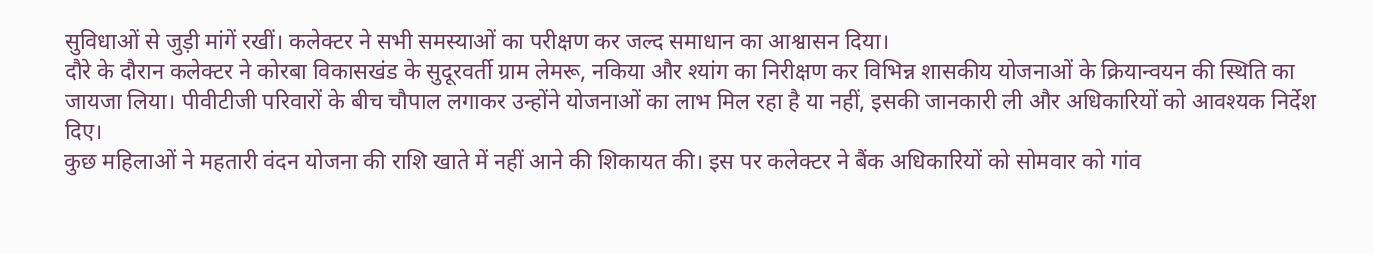सुविधाओं से जुड़ी मांगें रखीं। कलेक्टर ने सभी समस्याओं का परीक्षण कर जल्द समाधान का आश्वासन दिया।
दौरे के दौरान कलेक्टर ने कोरबा विकासखंड के सुदूरवर्ती ग्राम लेमरू, नकिया और श्यांग का निरीक्षण कर विभिन्न शासकीय योजनाओं के क्रियान्वयन की स्थिति का जायजा लिया। पीवीटीजी परिवारों के बीच चौपाल लगाकर उन्होंने योजनाओं का लाभ मिल रहा है या नहीं, इसकी जानकारी ली और अधिकारियों को आवश्यक निर्देश दिए।
कुछ महिलाओं ने महतारी वंदन योजना की राशि खाते में नहीं आने की शिकायत की। इस पर कलेक्टर ने बैंक अधिकारियों को सोमवार को गांव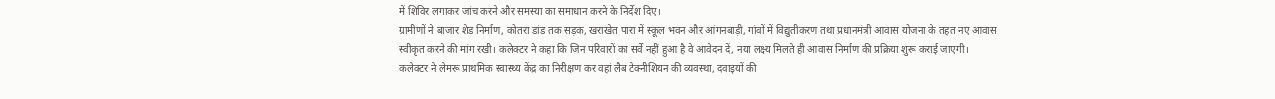में शिविर लगाकर जांच करने और समस्या का समाधान करने के निर्देश दिए।
ग्रामीणों ने बाजार शेड निर्माण, कोतरा डांड तक सड़क, खराखेत पारा में स्कूल भवन और आंगनबाड़ी, गांवों में विद्युतीकरण तथा प्रधानमंत्री आवास योजना के तहत नए आवास स्वीकृत करने की मांग रखी। कलेक्टर ने कहा कि जिन परिवारों का सर्वे नहीं हुआ है वे आवेदन दें, नया लक्ष्य मिलते ही आवास निर्माण की प्रक्रिया शुरू कराई जाएगी।
कलेक्टर ने लेमरू प्राथमिक स्वास्थ्य केंद्र का निरीक्षण कर वहां लैब टेक्नीशियन की व्यवस्था, दवाइयों की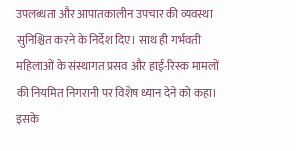उपलब्धता और आपातकालीन उपचार की व्यवस्था सुनिश्चित करने के निर्देश दिए। साथ ही गर्भवती महिलाओं के संस्थागत प्रसव और हाई-रिस्क मामलों की नियमित निगरानी पर विशेष ध्यान देने को कहा।
इसके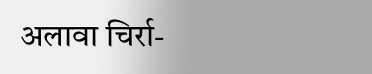अलावा चिर्रा-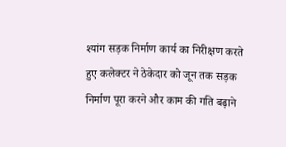श्यांग सड़क निर्माण कार्य का निरीक्षण करते हुए कलेक्टर ने ठेकेदार को जून तक सड़क निर्माण पूरा करने और काम की गति बढ़ाने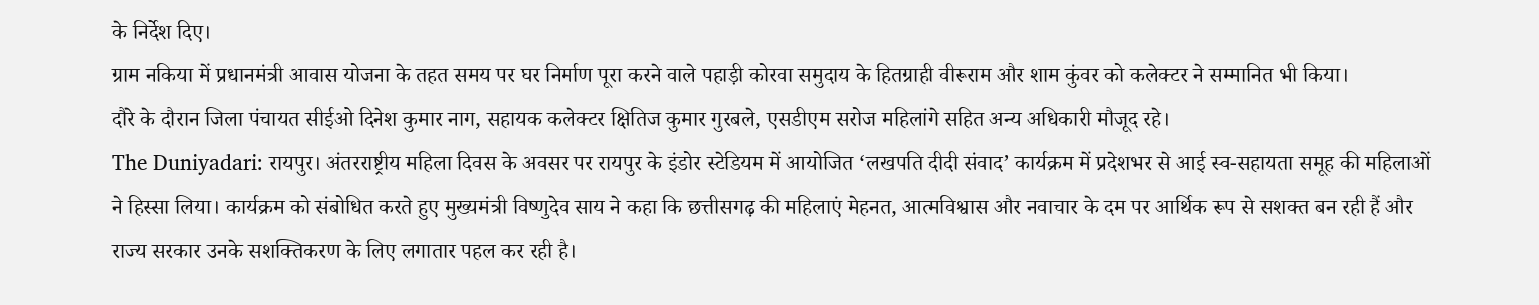के निर्देश दिए।
ग्राम नकिया में प्रधानमंत्री आवास योजना के तहत समय पर घर निर्माण पूरा करने वाले पहाड़ी कोरवा समुदाय के हितग्राही वीरूराम और शाम कुंवर को कलेक्टर ने सम्मानित भी किया।
दौरे के दौरान जिला पंचायत सीईओ दिनेश कुमार नाग, सहायक कलेक्टर क्षितिज कुमार गुरबले, एसडीएम सरोज महिलांगे सहित अन्य अधिकारी मौजूद रहे।
The Duniyadari: रायपुर। अंतरराष्ट्रीय महिला दिवस के अवसर पर रायपुर के इंडोर स्टेडियम में आयोजित ‘लखपति दीदी संवाद’ कार्यक्रम में प्रदेशभर से आई स्व-सहायता समूह की महिलाओं ने हिस्सा लिया। कार्यक्रम को संबोधित करते हुए मुख्यमंत्री विष्णुदेव साय ने कहा कि छत्तीसगढ़ की महिलाएं मेहनत, आत्मविश्वास और नवाचार के दम पर आर्थिक रूप से सशक्त बन रही हैं और राज्य सरकार उनके सशक्तिकरण के लिए लगातार पहल कर रही है।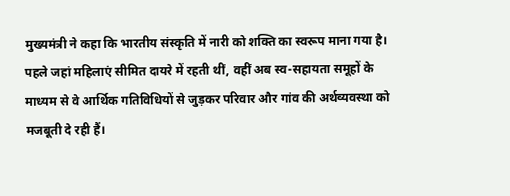मुख्यमंत्री ने कहा कि भारतीय संस्कृति में नारी को शक्ति का स्वरूप माना गया है। पहले जहां महिलाएं सीमित दायरे में रहती थीं, वहीं अब स्व-सहायता समूहों के माध्यम से वे आर्थिक गतिविधियों से जुड़कर परिवार और गांव की अर्थव्यवस्था को मजबूती दे रही हैं।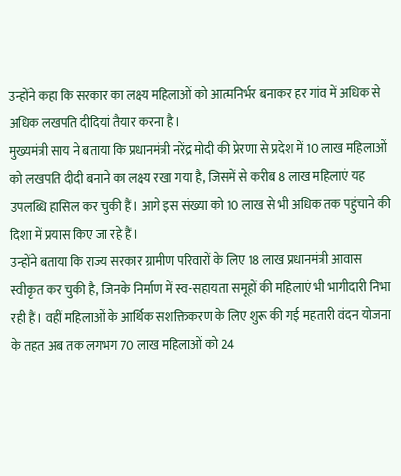उन्होंने कहा कि सरकार का लक्ष्य महिलाओं को आत्मनिर्भर बनाकर हर गांव में अधिक से अधिक लखपति दीदियां तैयार करना है।
मुख्यमंत्री साय ने बताया कि प्रधानमंत्री नरेंद्र मोदी की प्रेरणा से प्रदेश में 10 लाख महिलाओं को लखपति दीदी बनाने का लक्ष्य रखा गया है, जिसमें से करीब 8 लाख महिलाएं यह उपलब्धि हासिल कर चुकी हैं। आगे इस संख्या को 10 लाख से भी अधिक तक पहुंचाने की दिशा में प्रयास किए जा रहे हैं।
उन्होंने बताया कि राज्य सरकार ग्रामीण परिवारों के लिए 18 लाख प्रधानमंत्री आवास स्वीकृत कर चुकी है, जिनके निर्माण में स्व-सहायता समूहों की महिलाएं भी भागीदारी निभा रही हैं। वहीं महिलाओं के आर्थिक सशक्तिकरण के लिए शुरू की गई महतारी वंदन योजना के तहत अब तक लगभग 70 लाख महिलाओं को 24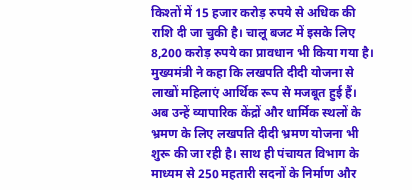किश्तों में 15 हजार करोड़ रुपये से अधिक की राशि दी जा चुकी है। चालू बजट में इसके लिए 8,200 करोड़ रुपये का प्रावधान भी किया गया है।
मुख्यमंत्री ने कहा कि लखपति दीदी योजना से लाखों महिलाएं आर्थिक रूप से मजबूत हुई हैं। अब उन्हें व्यापारिक केंद्रों और धार्मिक स्थलों के भ्रमण के लिए लखपति दीदी भ्रमण योजना भी शुरू की जा रही है। साथ ही पंचायत विभाग के माध्यम से 250 महतारी सदनों के निर्माण और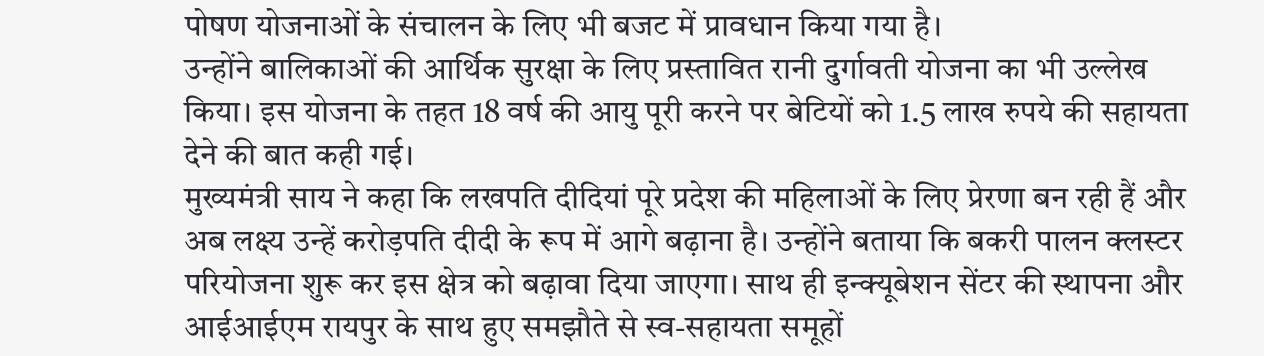पोषण योजनाओं के संचालन के लिए भी बजट में प्रावधान किया गया है।
उन्होंने बालिकाओं की आर्थिक सुरक्षा के लिए प्रस्तावित रानी दुर्गावती योजना का भी उल्लेख किया। इस योजना के तहत 18 वर्ष की आयु पूरी करने पर बेटियों को 1.5 लाख रुपये की सहायता देने की बात कही गई।
मुख्यमंत्री साय ने कहा कि लखपति दीदियां पूरे प्रदेश की महिलाओं के लिए प्रेरणा बन रही हैं और अब लक्ष्य उन्हें करोड़पति दीदी के रूप में आगे बढ़ाना है। उन्होंने बताया कि बकरी पालन क्लस्टर परियोजना शुरू कर इस क्षेत्र को बढ़ावा दिया जाएगा। साथ ही इन्क्यूबेशन सेंटर की स्थापना और आईआईएम रायपुर के साथ हुए समझौते से स्व-सहायता समूहों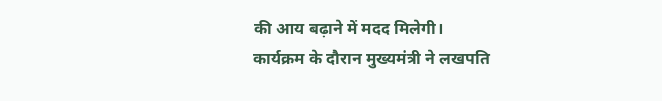की आय बढ़ाने में मदद मिलेगी।
कार्यक्रम के दौरान मुख्यमंत्री ने लखपति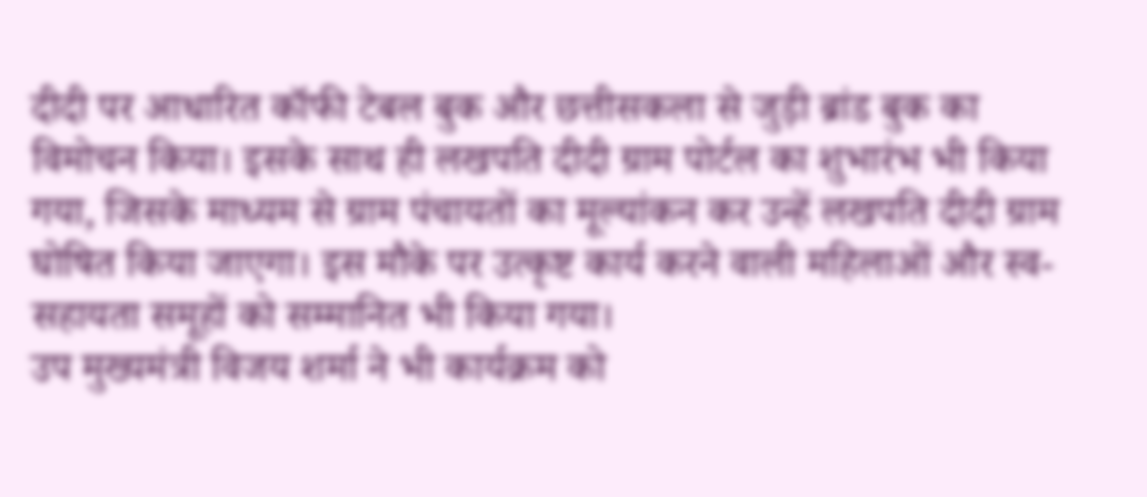दीदी पर आधारित कॉफी टेबल बुक और छत्तीसकला से जुड़ी ब्रांड बुक का विमोचन किया। इसके साथ ही लखपति दीदी ग्राम पोर्टल का शुभारंभ भी किया गया, जिसके माध्यम से ग्राम पंचायतों का मूल्यांकन कर उन्हें लखपति दीदी ग्राम घोषित किया जाएगा। इस मौके पर उत्कृष्ट कार्य करने वाली महिलाओं और स्व-सहायता समूहों को सम्मानित भी किया गया।
उप मुख्यमंत्री विजय शर्मा ने भी कार्यक्रम को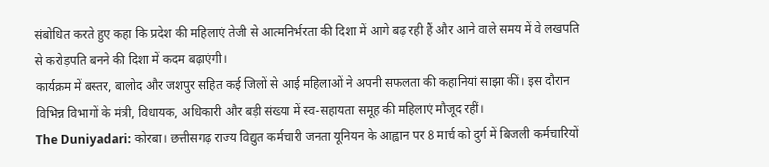संबोधित करते हुए कहा कि प्रदेश की महिलाएं तेजी से आत्मनिर्भरता की दिशा में आगे बढ़ रही हैं और आने वाले समय में वे लखपति से करोड़पति बनने की दिशा में कदम बढ़ाएंगी।
कार्यक्रम में बस्तर, बालोद और जशपुर सहित कई जिलों से आई महिलाओं ने अपनी सफलता की कहानियां साझा कीं। इस दौरान विभिन्न विभागों के मंत्री, विधायक, अधिकारी और बड़ी संख्या में स्व-सहायता समूह की महिलाएं मौजूद रहीं।
The Duniyadari: कोरबा। छत्तीसगढ़ राज्य विद्युत कर्मचारी जनता यूनियन के आह्वान पर 8 मार्च को दुर्ग में बिजली कर्मचारियों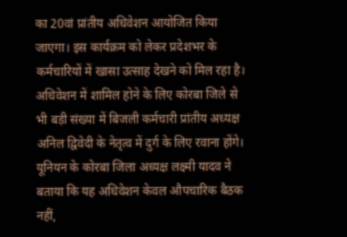का 20वां प्रांतीय अधिवेशन आयोजित किया जाएगा। इस कार्यक्रम को लेकर प्रदेशभर के कर्मचारियों में खासा उत्साह देखने को मिल रहा है। अधिवेशन में शामिल होने के लिए कोरबा जिले से भी बड़ी संख्या में बिजली कर्मचारी प्रांतीय अध्यक्ष अनिल द्विवेदी के नेतृत्व में दुर्ग के लिए रवाना होंगे।
यूनियन के कोरबा जिला अध्यक्ष लक्ष्मी यादव ने बताया कि यह अधिवेशन केवल औपचारिक बैठक नहीं,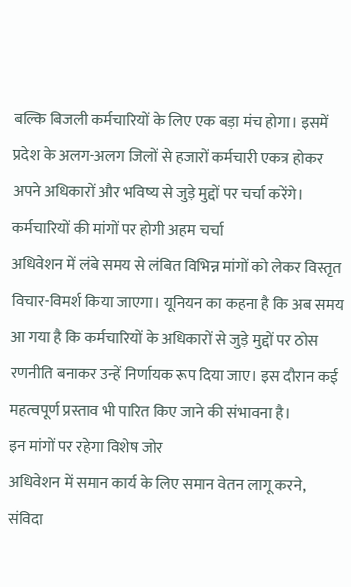बल्कि बिजली कर्मचारियों के लिए एक बड़ा मंच होगा। इसमें प्रदेश के अलग-अलग जिलों से हजारों कर्मचारी एकत्र होकर अपने अधिकारों और भविष्य से जुड़े मुद्दों पर चर्चा करेंगे।
कर्मचारियों की मांगों पर होगी अहम चर्चा
अधिवेशन में लंबे समय से लंबित विभिन्न मांगों को लेकर विस्तृत विचार-विमर्श किया जाएगा। यूनियन का कहना है कि अब समय आ गया है कि कर्मचारियों के अधिकारों से जुड़े मुद्दों पर ठोस रणनीति बनाकर उन्हें निर्णायक रूप दिया जाए। इस दौरान कई महत्वपूर्ण प्रस्ताव भी पारित किए जाने की संभावना है।
इन मांगों पर रहेगा विशेष जोर
अधिवेशन में समान कार्य के लिए समान वेतन लागू करने, संविदा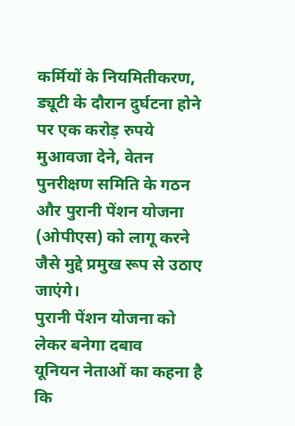कर्मियों के नियमितीकरण, ड्यूटी के दौरान दुर्घटना होने पर एक करोड़ रुपये मुआवजा देने, वेतन पुनरीक्षण समिति के गठन और पुरानी पेंशन योजना (ओपीएस) को लागू करने जैसे मुद्दे प्रमुख रूप से उठाए जाएंगे।
पुरानी पेंशन योजना को लेकर बनेगा दबाव
यूनियन नेताओं का कहना है कि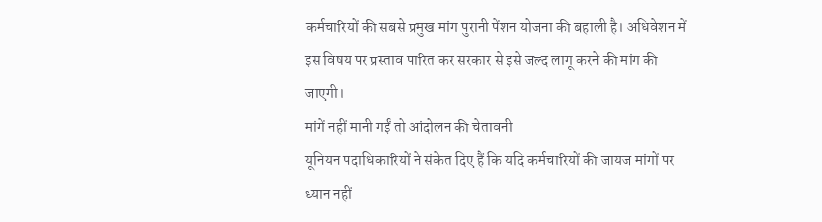कर्मचारियों की सबसे प्रमुख मांग पुरानी पेंशन योजना की बहाली है। अधिवेशन में इस विषय पर प्रस्ताव पारित कर सरकार से इसे जल्द लागू करने की मांग की जाएगी।
मांगें नहीं मानी गईं तो आंदोलन की चेतावनी
यूनियन पदाधिकारियों ने संकेत दिए हैं कि यदि कर्मचारियों की जायज मांगों पर ध्यान नहीं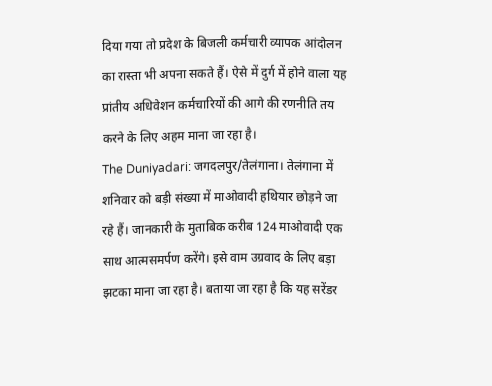दिया गया तो प्रदेश के बिजली कर्मचारी व्यापक आंदोलन का रास्ता भी अपना सकते हैं। ऐसे में दुर्ग में होने वाला यह प्रांतीय अधिवेशन कर्मचारियों की आगे की रणनीति तय करने के लिए अहम माना जा रहा है।
The Duniyadari: जगदलपुर/तेलंगाना। तेलंगाना में शनिवार को बड़ी संख्या में माओवादी हथियार छोड़ने जा रहे हैं। जानकारी के मुताबिक करीब 124 माओवादी एक साथ आत्मसमर्पण करेंगे। इसे वाम उग्रवाद के लिए बड़ा झटका माना जा रहा है। बताया जा रहा है कि यह सरेंडर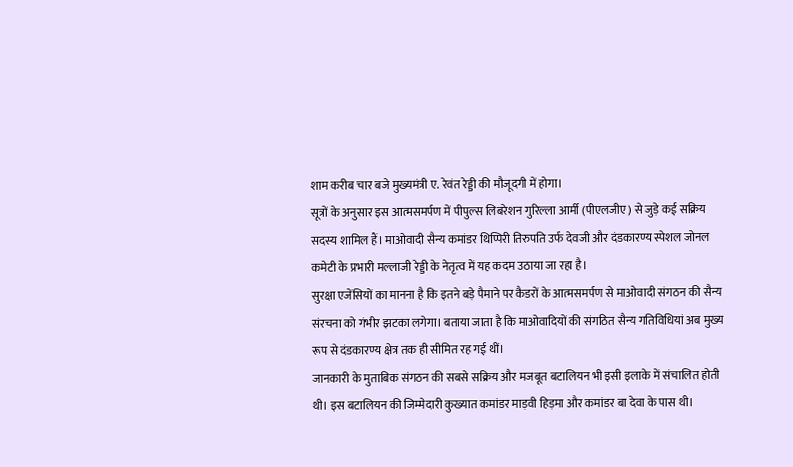शाम करीब चार बजे मुख्यमंत्री ए. रेवंत रेड्डी की मौजूदगी में होगा।
सूत्रों के अनुसार इस आत्मसमर्पण में पीपुल्स लिबरेशन गुरिल्ला आर्मी (पीएलजीए) से जुड़े कई सक्रिय सदस्य शामिल हैं। माओवादी सैन्य कमांडर थिप्पिरी तिरुपति उर्फ देवजी और दंडकारण्य स्पेशल जोनल कमेटी के प्रभारी मल्लाजी रेड्डी के नेतृत्व में यह कदम उठाया जा रहा है।
सुरक्षा एजेंसियों का मानना है कि इतने बड़े पैमाने पर कैडरों के आत्मसमर्पण से माओवादी संगठन की सैन्य संरचना को गंभीर झटका लगेगा। बताया जाता है कि माओवादियों की संगठित सैन्य गतिविधियां अब मुख्य रूप से दंडकारण्य क्षेत्र तक ही सीमित रह गई थीं।
जानकारी के मुताबिक संगठन की सबसे सक्रिय और मजबूत बटालियन भी इसी इलाके में संचालित होती थी। इस बटालियन की जिम्मेदारी कुख्यात कमांडर माड़वी हिड़मा और कमांडर बा देवा के पास थी।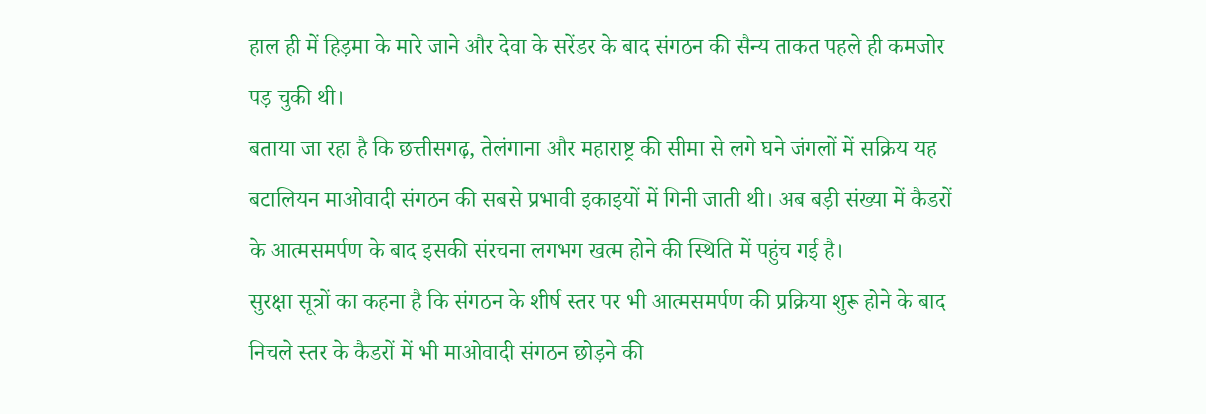हाल ही में हिड़मा के मारे जाने और देवा के सरेंडर के बाद संगठन की सैन्य ताकत पहले ही कमजोर पड़ चुकी थी।
बताया जा रहा है कि छत्तीसगढ़, तेलंगाना और महाराष्ट्र की सीमा से लगे घने जंगलों में सक्रिय यह बटालियन माओवादी संगठन की सबसे प्रभावी इकाइयों में गिनी जाती थी। अब बड़ी संख्या में कैडरों के आत्मसमर्पण के बाद इसकी संरचना लगभग खत्म होने की स्थिति में पहुंच गई है।
सुरक्षा सूत्रों का कहना है कि संगठन के शीर्ष स्तर पर भी आत्मसमर्पण की प्रक्रिया शुरू होने के बाद निचले स्तर के कैडरों में भी माओवादी संगठन छोड़ने की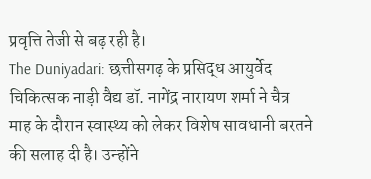प्रवृत्ति तेजी से बढ़ रही है।
The Duniyadari: छत्तीसगढ़ के प्रसिद्ध आयुर्वेद चिकित्सक नाड़ी वैद्य डॉ. नागेंद्र नारायण शर्मा ने चैत्र माह के दौरान स्वास्थ्य को लेकर विशेष सावधानी बरतने की सलाह दी है। उन्होंने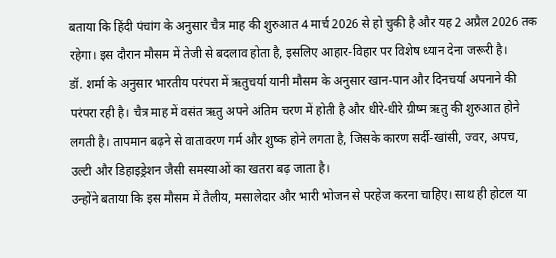बताया कि हिंदी पंचांग के अनुसार चैत्र माह की शुरुआत 4 मार्च 2026 से हो चुकी है और यह 2 अप्रैल 2026 तक रहेगा। इस दौरान मौसम में तेजी से बदलाव होता है, इसलिए आहार-विहार पर विशेष ध्यान देना जरूरी है।
डॉ. शर्मा के अनुसार भारतीय परंपरा में ऋतुचर्या यानी मौसम के अनुसार खान-पान और दिनचर्या अपनाने की परंपरा रही है। चैत्र माह में वसंत ऋतु अपने अंतिम चरण में होती है और धीरे-धीरे ग्रीष्म ऋतु की शुरुआत होने लगती है। तापमान बढ़ने से वातावरण गर्म और शुष्क होने लगता है, जिसके कारण सर्दी-खांसी, ज्वर, अपच, उल्टी और डिहाइड्रेशन जैसी समस्याओं का खतरा बढ़ जाता है।
उन्होंने बताया कि इस मौसम में तैलीय, मसालेदार और भारी भोजन से परहेज करना चाहिए। साथ ही होटल या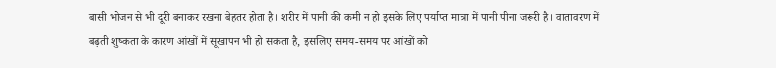बासी भोजन से भी दूरी बनाकर रखना बेहतर होता है। शरीर में पानी की कमी न हो इसके लिए पर्याप्त मात्रा में पानी पीना जरूरी है। वातावरण में बढ़ती शुष्कता के कारण आंखों में सूखापन भी हो सकता है, इसलिए समय-समय पर आंखों को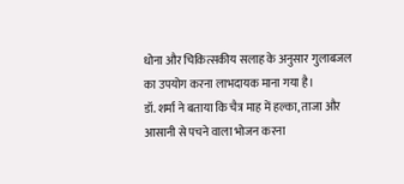धोना और चिकित्सकीय सलाह के अनुसार गुलाबजल का उपयोग करना लाभदायक माना गया है।
डॉ. शर्मा ने बताया कि चैत्र माह में हल्का, ताजा और आसानी से पचने वाला भोजन करना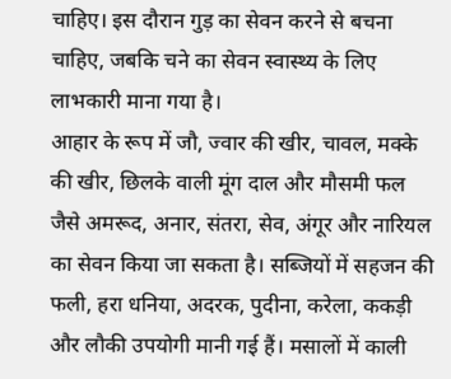चाहिए। इस दौरान गुड़ का सेवन करने से बचना चाहिए, जबकि चने का सेवन स्वास्थ्य के लिए लाभकारी माना गया है।
आहार के रूप में जौ, ज्वार की खीर, चावल, मक्के की खीर, छिलके वाली मूंग दाल और मौसमी फल जैसे अमरूद, अनार, संतरा, सेव, अंगूर और नारियल का सेवन किया जा सकता है। सब्जियों में सहजन की फली, हरा धनिया, अदरक, पुदीना, करेला, ककड़ी और लौकी उपयोगी मानी गई हैं। मसालों में काली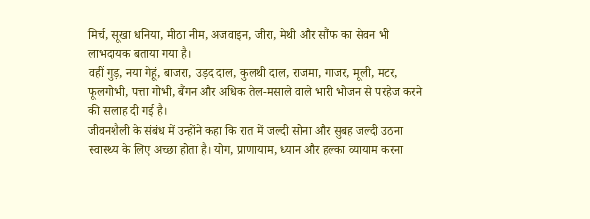मिर्च, सूखा धनिया, मीठा नीम, अजवाइन, जीरा, मेथी और सौंफ का सेवन भी लाभदायक बताया गया है।
वहीं गुड़, नया गेहूं, बाजरा, उड़द दाल, कुलथी दाल, राजमा, गाजर, मूली, मटर, फूलगोभी, पत्ता गोभी, बैंगन और अधिक तेल-मसाले वाले भारी भोजन से परहेज करने की सलाह दी गई है।
जीवनशैली के संबंध में उन्होंने कहा कि रात में जल्दी सोना और सुबह जल्दी उठना स्वास्थ्य के लिए अच्छा होता है। योग, प्राणायाम, ध्यान और हल्का व्यायाम करना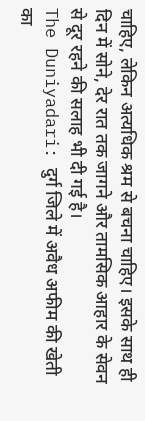चाहिए, लेकिन अत्यधिक श्रम से बचना चाहिए। इसके साथ ही दिन में सोने, देर रात तक जागने और तामसिक आहार के सेवन से दूर रहने की सलाह भी दी गई है।
The Duniyadari: दुर्ग जिले में अवैध अफीम की खेती का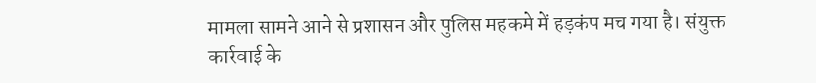मामला सामने आने से प्रशासन और पुलिस महकमे में हड़कंप मच गया है। संयुक्त कार्रवाई के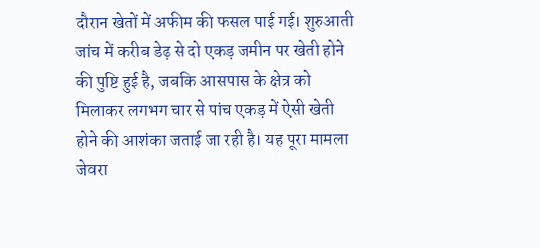दौरान खेतों में अफीम की फसल पाई गई। शुरुआती जांच में करीब डेढ़ से दो एकड़ जमीन पर खेती होने की पुष्टि हुई है, जबकि आसपास के क्षेत्र को मिलाकर लगभग चार से पांच एकड़ में ऐसी खेती होने की आशंका जताई जा रही है। यह पूरा मामला जेवरा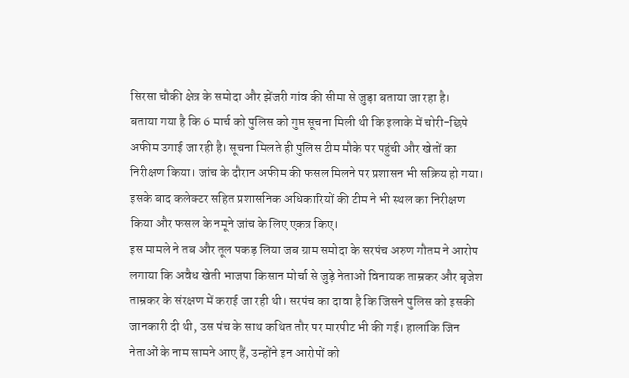सिरसा चौकी क्षेत्र के समोदा और झेंजरी गांव की सीमा से जुड़ा बताया जा रहा है।
बताया गया है कि 6 मार्च को पुलिस को गुप्त सूचना मिली थी कि इलाके में चोरी-छिपे अफीम उगाई जा रही है। सूचना मिलते ही पुलिस टीम मौके पर पहुंची और खेतों का निरीक्षण किया। जांच के दौरान अफीम की फसल मिलने पर प्रशासन भी सक्रिय हो गया। इसके बाद कलेक्टर सहित प्रशासनिक अधिकारियों की टीम ने भी स्थल का निरीक्षण किया और फसल के नमूने जांच के लिए एकत्र किए।
इस मामले ने तब और तूल पकड़ लिया जब ग्राम समोदा के सरपंच अरुण गौतम ने आरोप लगाया कि अवैध खेती भाजपा किसान मोर्चा से जुड़े नेताओं विनायक ताम्रकर और बृजेश ताम्रकर के संरक्षण में कराई जा रही थी। सरपंच का दावा है कि जिसने पुलिस को इसकी जानकारी दी थी, उस पंच के साथ कथित तौर पर मारपीट भी की गई। हालांकि जिन नेताओं के नाम सामने आए हैं, उन्होंने इन आरोपों को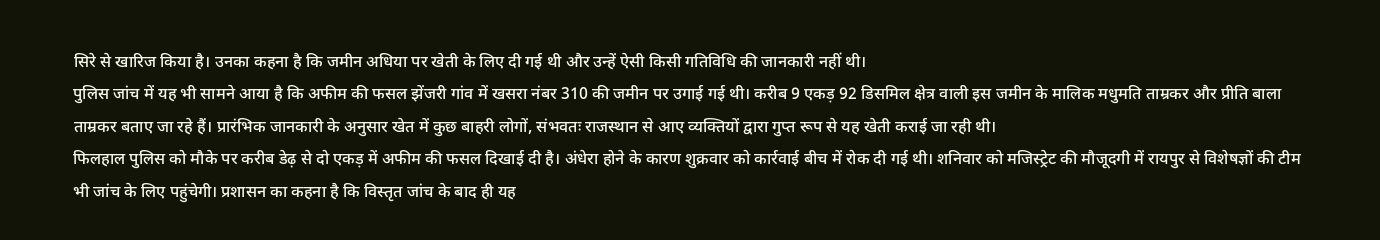सिरे से खारिज किया है। उनका कहना है कि जमीन अधिया पर खेती के लिए दी गई थी और उन्हें ऐसी किसी गतिविधि की जानकारी नहीं थी।
पुलिस जांच में यह भी सामने आया है कि अफीम की फसल झेंजरी गांव में खसरा नंबर 310 की जमीन पर उगाई गई थी। करीब 9 एकड़ 92 डिसमिल क्षेत्र वाली इस जमीन के मालिक मधुमति ताम्रकर और प्रीति बाला ताम्रकर बताए जा रहे हैं। प्रारंभिक जानकारी के अनुसार खेत में कुछ बाहरी लोगों, संभवतः राजस्थान से आए व्यक्तियों द्वारा गुप्त रूप से यह खेती कराई जा रही थी।
फिलहाल पुलिस को मौके पर करीब डेढ़ से दो एकड़ में अफीम की फसल दिखाई दी है। अंधेरा होने के कारण शुक्रवार को कार्रवाई बीच में रोक दी गई थी। शनिवार को मजिस्ट्रेट की मौजूदगी में रायपुर से विशेषज्ञों की टीम भी जांच के लिए पहुंचेगी। प्रशासन का कहना है कि विस्तृत जांच के बाद ही यह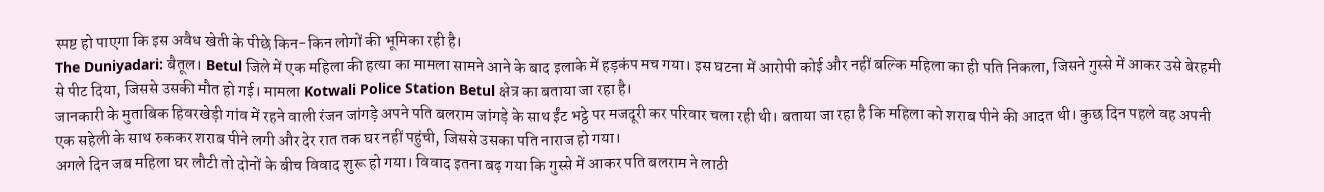स्पष्ट हो पाएगा कि इस अवैध खेती के पीछे किन-किन लोगों की भूमिका रही है।
The Duniyadari: बैतूल। Betul जिले में एक महिला की हत्या का मामला सामने आने के बाद इलाके में हड़कंप मच गया। इस घटना में आरोपी कोई और नहीं बल्कि महिला का ही पति निकला, जिसने गुस्से में आकर उसे बेरहमी से पीट दिया, जिससे उसकी मौत हो गई। मामला Kotwali Police Station Betul क्षेत्र का बताया जा रहा है।
जानकारी के मुताबिक हिवरखेड़ी गांव में रहने वाली रंजन जांगड़े अपने पति बलराम जांगड़े के साथ ईंट भट्ठे पर मजदूरी कर परिवार चला रही थी। बताया जा रहा है कि महिला को शराब पीने की आदत थी। कुछ दिन पहले वह अपनी एक सहेली के साथ रुककर शराब पीने लगी और देर रात तक घर नहीं पहुंची, जिससे उसका पति नाराज हो गया।
अगले दिन जब महिला घर लौटी तो दोनों के बीच विवाद शुरू हो गया। विवाद इतना बढ़ गया कि गुस्से में आकर पति बलराम ने लाठी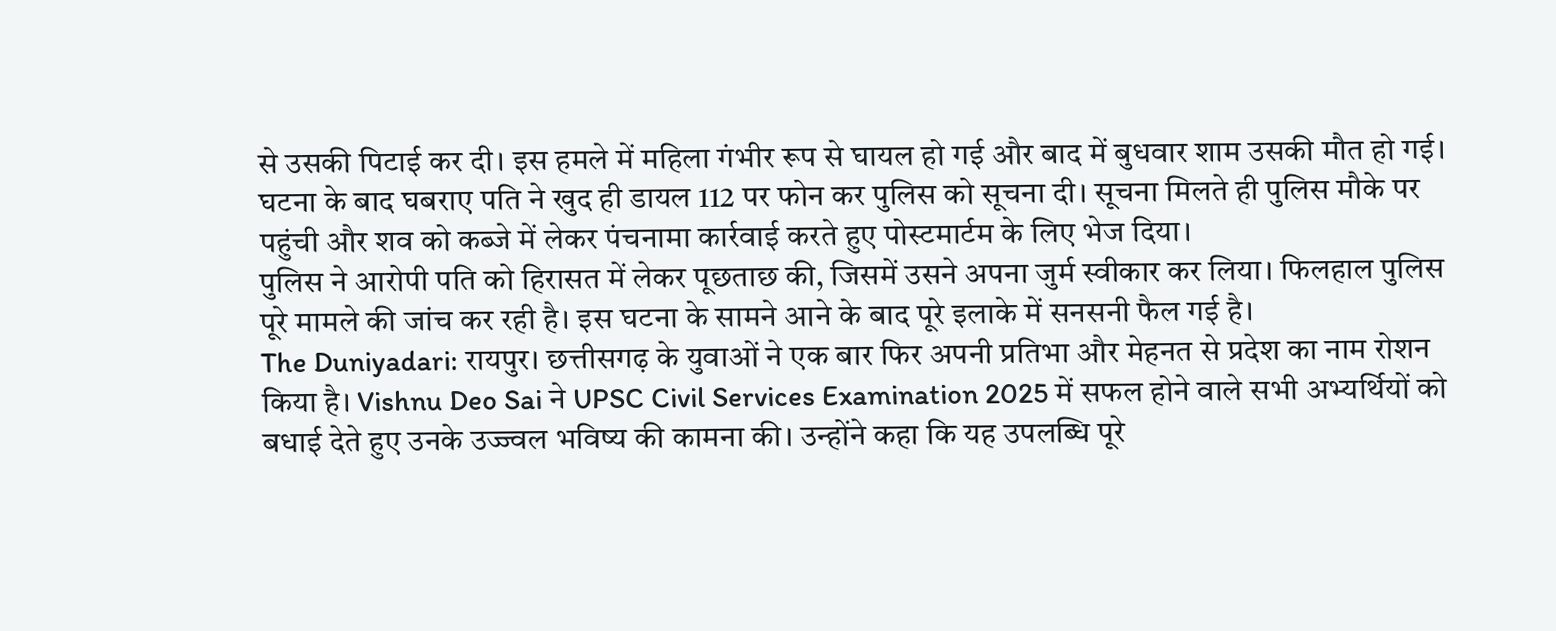से उसकी पिटाई कर दी। इस हमले में महिला गंभीर रूप से घायल हो गई और बाद में बुधवार शाम उसकी मौत हो गई।
घटना के बाद घबराए पति ने खुद ही डायल 112 पर फोन कर पुलिस को सूचना दी। सूचना मिलते ही पुलिस मौके पर पहुंची और शव को कब्जे में लेकर पंचनामा कार्रवाई करते हुए पोस्टमार्टम के लिए भेज दिया।
पुलिस ने आरोपी पति को हिरासत में लेकर पूछताछ की, जिसमें उसने अपना जुर्म स्वीकार कर लिया। फिलहाल पुलिस पूरे मामले की जांच कर रही है। इस घटना के सामने आने के बाद पूरे इलाके में सनसनी फैल गई है।
The Duniyadari: रायपुर। छत्तीसगढ़ के युवाओं ने एक बार फिर अपनी प्रतिभा और मेहनत से प्रदेश का नाम रोशन किया है। Vishnu Deo Sai ने UPSC Civil Services Examination 2025 में सफल होने वाले सभी अभ्यर्थियों को बधाई देते हुए उनके उज्ज्वल भविष्य की कामना की। उन्होंने कहा कि यह उपलब्धि पूरे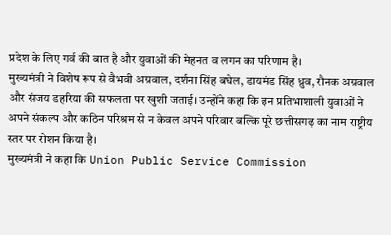प्रदेश के लिए गर्व की बात है और युवाओं की मेहनत व लगन का परिणाम है।
मुख्यमंत्री ने विशेष रूप से वैभवी अग्रवाल, दर्शना सिंह बघेल, डायमंड सिंह ध्रुव, रौनक अग्रवाल और संजय डहरिया की सफलता पर खुशी जताई। उन्होंने कहा कि इन प्रतिभाशाली युवाओं ने अपने संकल्प और कठिन परिश्रम से न केवल अपने परिवार बल्कि पूरे छत्तीसगढ़ का नाम राष्ट्रीय स्तर पर रोशन किया है।
मुख्यमंत्री ने कहा कि Union Public Service Commission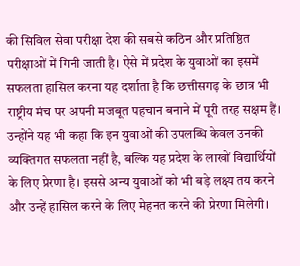की सिविल सेवा परीक्षा देश की सबसे कठिन और प्रतिष्ठित परीक्षाओं में गिनी जाती है। ऐसे में प्रदेश के युवाओं का इसमें सफलता हासिल करना यह दर्शाता है कि छत्तीसगढ़ के छात्र भी राष्ट्रीय मंच पर अपनी मजबूत पहचान बनाने में पूरी तरह सक्षम हैं।
उन्होंने यह भी कहा कि इन युवाओं की उपलब्धि केवल उनकी व्यक्तिगत सफलता नहीं है, बल्कि यह प्रदेश के लाखों विद्यार्थियों के लिए प्रेरणा है। इससे अन्य युवाओं को भी बड़े लक्ष्य तय करने और उन्हें हासिल करने के लिए मेहनत करने की प्रेरणा मिलेगी।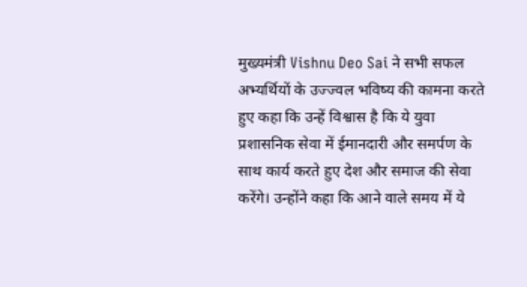मुख्यमंत्री Vishnu Deo Sai ने सभी सफल अभ्यर्थियों के उज्ज्वल भविष्य की कामना करते हुए कहा कि उन्हें विश्वास है कि ये युवा प्रशासनिक सेवा में ईमानदारी और समर्पण के साथ कार्य करते हुए देश और समाज की सेवा करेंगे। उन्होंने कहा कि आने वाले समय में ये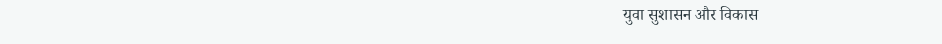युवा सुशासन और विकास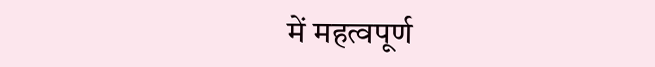में महत्वपूर्ण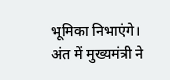भूमिका निभाएंगे। अंत में मुख्यमंत्री ने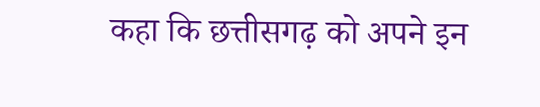कहा कि छत्तीसगढ़ को अपने इन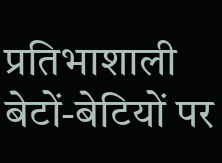प्रतिभाशाली बेटों-बेटियों पर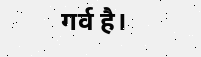गर्व है।